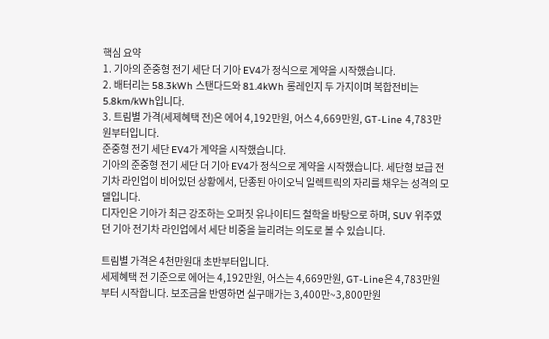핵심 요약
1. 기아의 준중형 전기 세단 더 기아 EV4가 정식으로 계약을 시작했습니다.
2. 배터리는 58.3kWh 스탠다드와 81.4kWh 롱레인지 두 가지이며 복합전비는 5.8km/kWh입니다.
3. 트림별 가격(세제혜택 전)은 에어 4,192만원, 어스 4,669만원, GT-Line 4,783만원부터입니다.
준중형 전기 세단 EV4가 계약을 시작했습니다.
기아의 준중형 전기 세단 더 기아 EV4가 정식으로 계약을 시작했습니다. 세단형 보급 전기차 라인업이 비어있던 상황에서, 단종된 아이오닉 일렉트릭의 자리를 채우는 성격의 모델입니다.
디자인은 기아가 최근 강조하는 오퍼짓 유나이티드 철학을 바탕으로 하며, SUV 위주였던 기아 전기차 라인업에서 세단 비중을 늘리려는 의도로 볼 수 있습니다.

트림별 가격은 4천만원대 초반부터입니다.
세제혜택 전 기준으로 에어는 4,192만원, 어스는 4,669만원, GT-Line은 4,783만원부터 시작합니다. 보조금을 반영하면 실구매가는 3,400만~3,800만원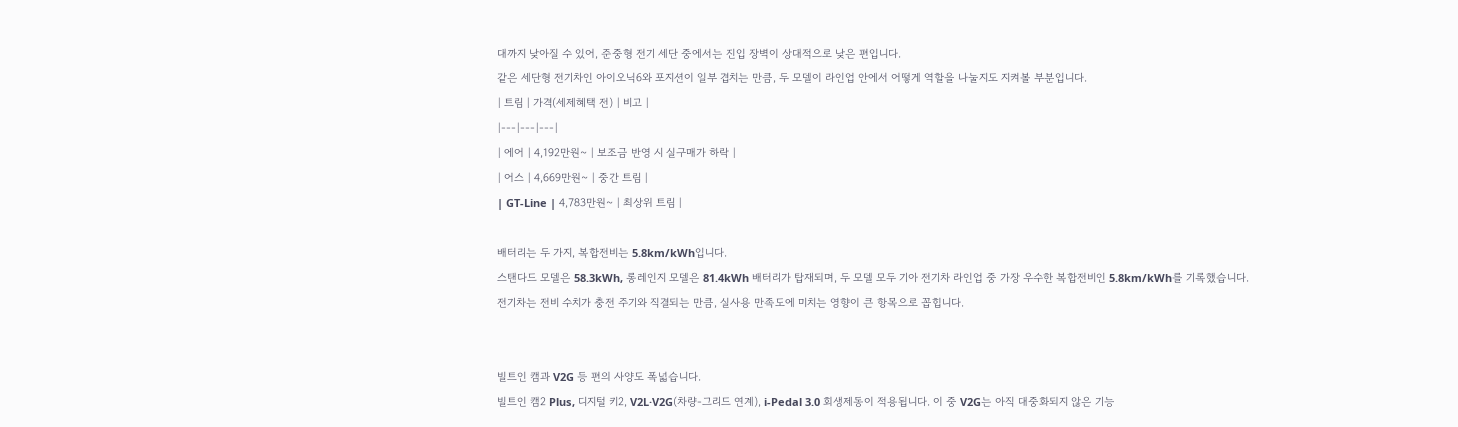대까지 낮아질 수 있어, 준중형 전기 세단 중에서는 진입 장벽이 상대적으로 낮은 편입니다.
같은 세단형 전기차인 아이오닉6와 포지션이 일부 겹치는 만큼, 두 모델이 라인업 안에서 어떻게 역할을 나눌지도 지켜볼 부분입니다.
| 트림 | 가격(세제혜택 전) | 비고 |
|---|---|---|
| 에어 | 4,192만원~ | 보조금 반영 시 실구매가 하락 |
| 어스 | 4,669만원~ | 중간 트림 |
| GT-Line | 4,783만원~ | 최상위 트림 |

배터리는 두 가지, 복합전비는 5.8km/kWh입니다.
스탠다드 모델은 58.3kWh, 롱레인지 모델은 81.4kWh 배터리가 탑재되며, 두 모델 모두 기아 전기차 라인업 중 가장 우수한 복합전비인 5.8km/kWh를 기록했습니다.
전기차는 전비 수치가 충전 주기와 직결되는 만큼, 실사용 만족도에 미치는 영향이 큰 항목으로 꼽힙니다.


빌트인 캠과 V2G 등 편의 사양도 폭넓습니다.
빌트인 캠2 Plus, 디지털 키2, V2L·V2G(차량-그리드 연계), i-Pedal 3.0 회생제동이 적용됩니다. 이 중 V2G는 아직 대중화되지 않은 기능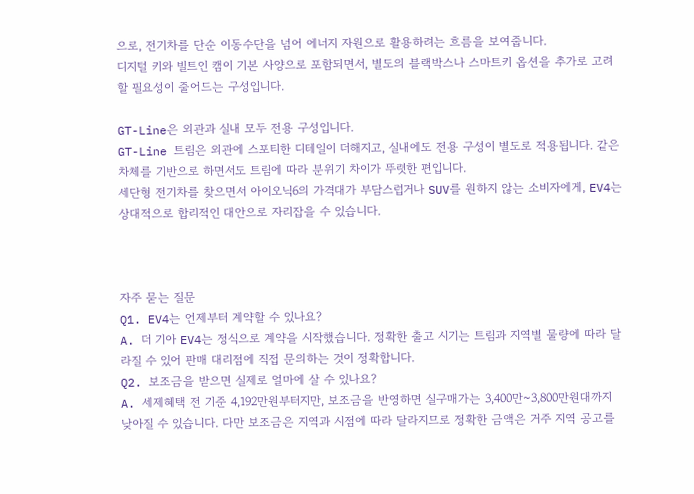으로, 전기차를 단순 이동수단을 넘어 에너지 자원으로 활용하려는 흐름을 보여줍니다.
디지털 키와 빌트인 캠이 기본 사양으로 포함되면서, 별도의 블랙박스나 스마트키 옵션을 추가로 고려할 필요성이 줄어드는 구성입니다.

GT-Line은 외관과 실내 모두 전용 구성입니다.
GT-Line 트림은 외관에 스포티한 디테일이 더해지고, 실내에도 전용 구성이 별도로 적용됩니다. 같은 차체를 기반으로 하면서도 트림에 따라 분위기 차이가 뚜렷한 편입니다.
세단형 전기차를 찾으면서 아이오닉6의 가격대가 부담스럽거나 SUV를 원하지 않는 소비자에게, EV4는 상대적으로 합리적인 대안으로 자리잡을 수 있습니다.



자주 묻는 질문
Q1. EV4는 언제부터 계약할 수 있나요?
A. 더 기아 EV4는 정식으로 계약을 시작했습니다. 정확한 출고 시기는 트림과 지역별 물량에 따라 달라질 수 있어 판매 대리점에 직접 문의하는 것이 정확합니다.
Q2. 보조금을 받으면 실제로 얼마에 살 수 있나요?
A. 세제혜택 전 기준 4,192만원부터지만, 보조금을 반영하면 실구매가는 3,400만~3,800만원대까지 낮아질 수 있습니다. 다만 보조금은 지역과 시점에 따라 달라지므로 정확한 금액은 거주 지역 공고를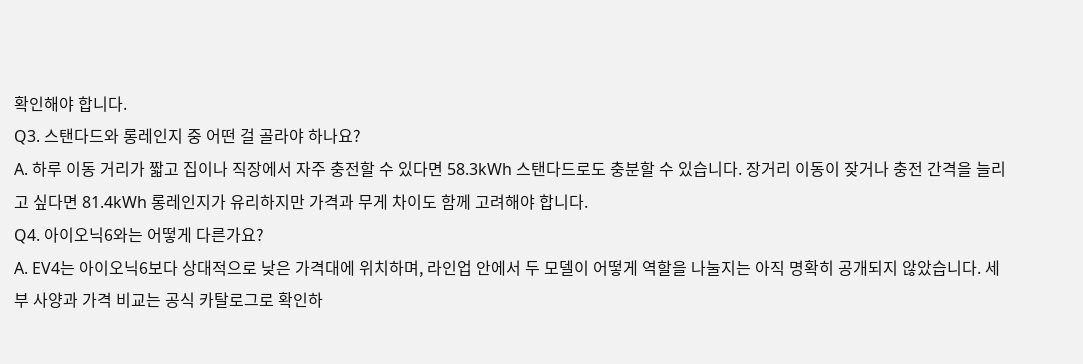확인해야 합니다.
Q3. 스탠다드와 롱레인지 중 어떤 걸 골라야 하나요?
A. 하루 이동 거리가 짧고 집이나 직장에서 자주 충전할 수 있다면 58.3kWh 스탠다드로도 충분할 수 있습니다. 장거리 이동이 잦거나 충전 간격을 늘리고 싶다면 81.4kWh 롱레인지가 유리하지만 가격과 무게 차이도 함께 고려해야 합니다.
Q4. 아이오닉6와는 어떻게 다른가요?
A. EV4는 아이오닉6보다 상대적으로 낮은 가격대에 위치하며, 라인업 안에서 두 모델이 어떻게 역할을 나눌지는 아직 명확히 공개되지 않았습니다. 세부 사양과 가격 비교는 공식 카탈로그로 확인하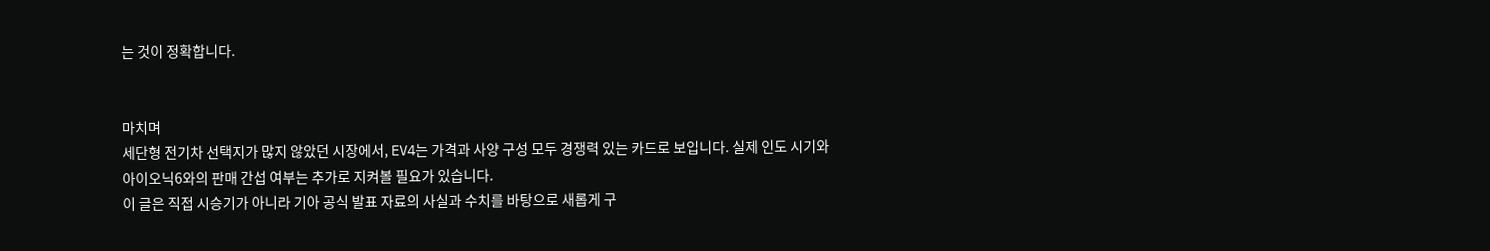는 것이 정확합니다.


마치며
세단형 전기차 선택지가 많지 않았던 시장에서, EV4는 가격과 사양 구성 모두 경쟁력 있는 카드로 보입니다. 실제 인도 시기와 아이오닉6와의 판매 간섭 여부는 추가로 지켜볼 필요가 있습니다.
이 글은 직접 시승기가 아니라 기아 공식 발표 자료의 사실과 수치를 바탕으로 새롭게 구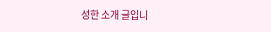성한 소개 글입니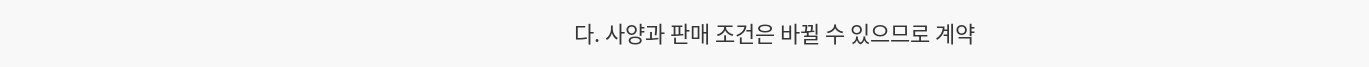다. 사양과 판매 조건은 바뀔 수 있으므로 계약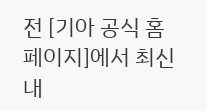전 [기아 공식 홈페이지]에서 최신 내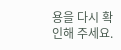용을 다시 확인해 주세요.